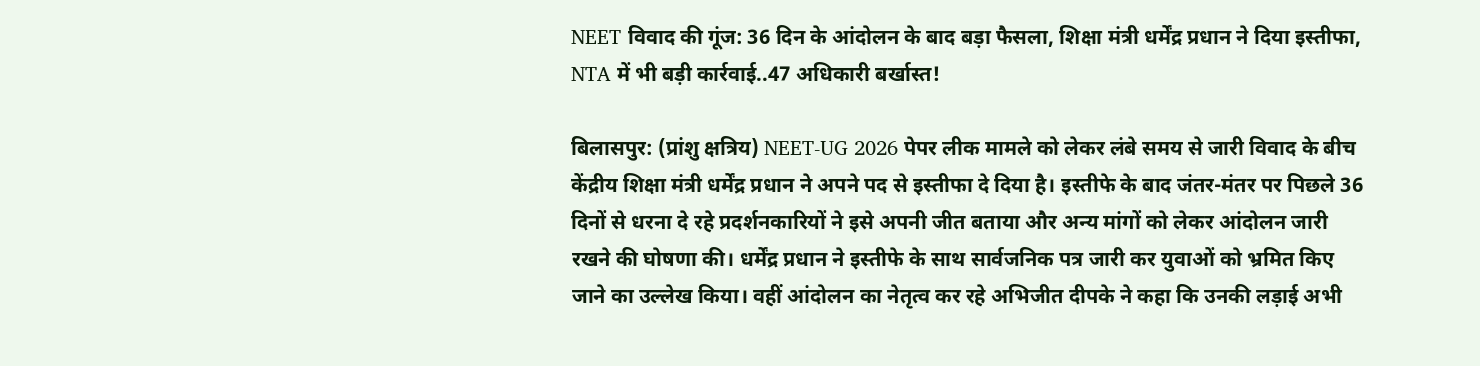NEET विवाद की गूंज: 36 दिन के आंदोलन के बाद बड़ा फैसला, शिक्षा मंत्री धर्मेंद्र प्रधान ने दिया इस्तीफा, NTA में भी बड़ी कार्रवाई..47 अधिकारी बर्खास्त!

बिलासपुर: (प्रांशु क्षत्रिय) NEET-UG 2026 पेपर लीक मामले को लेकर लंबे समय से जारी विवाद के बीच केंद्रीय शिक्षा मंत्री धर्मेंद्र प्रधान ने अपने पद से इस्तीफा दे दिया है। इस्तीफे के बाद जंतर-मंतर पर पिछले 36 दिनों से धरना दे रहे प्रदर्शनकारियों ने इसे अपनी जीत बताया और अन्य मांगों को लेकर आंदोलन जारी रखने की घोषणा की। धर्मेंद्र प्रधान ने इस्तीफे के साथ सार्वजनिक पत्र जारी कर युवाओं को भ्रमित किए जाने का उल्लेख किया। वहीं आंदोलन का नेतृत्व कर रहे अभिजीत दीपके ने कहा कि उनकी लड़ाई अभी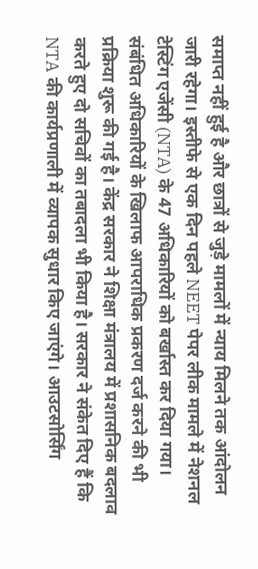समाप्त नहीं हुई है और छात्रों से जुड़े मामलों में न्याय मिलने तक आंदोलन जारी रहेगा। इस्तीफे से एक दिन पहले NEET पेपर लीक मामले में नेशनल टेस्टिंग एजेंसी (NTA) के 47 अधिकारियों को बर्खास्त कर दिया गया। संबंधित अधिकारियों के खिलाफ आपराधिक प्रकरण दर्ज करने की भी प्रक्रिया शुरू की गई है। केंद्र सरकार ने शिक्षा मंत्रालय में प्रशासनिक बदलाव करते हुए दो सचिवों का तबादला भी किया है। सरकार ने संकेत दिए हैं कि NTA की कार्यप्रणाली में व्यापक सुधार किए जाएंगे। आउटसोर्सिंग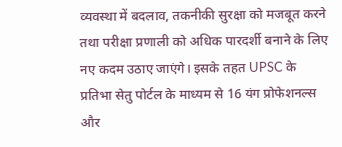व्यवस्था में बदलाव, तकनीकी सुरक्षा को मजबूत करने तथा परीक्षा प्रणाली को अधिक पारदर्शी बनाने के लिए नए कदम उठाए जाएंगे। इसके तहत UPSC के प्रतिभा सेतु पोर्टल के माध्यम से 16 यंग प्रोफेशनल्स और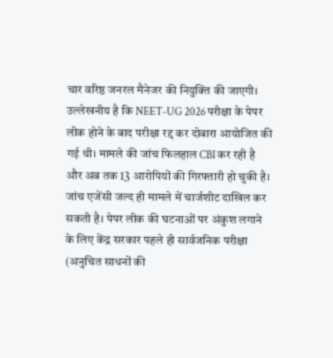चार वरिष्ठ जनरल मैनेजर की नियुक्ति की जाएगी। उल्लेखनीय है कि NEET-UG 2026 परीक्षा के पेपर लीक होने के बाद परीक्षा रद्द कर दोबारा आयोजित की गई थी। मामले की जांच फिलहाल CBI कर रही है और अब तक 13 आरोपियों की गिरफ्तारी हो चुकी है। जांच एजेंसी जल्द ही मामले में चार्जशीट दाखिल कर सकती है। पेपर लीक की घटनाओं पर अंकुश लगाने के लिए केंद्र सरकार पहले ही सार्वजनिक परीक्षा (अनुचित साधनों की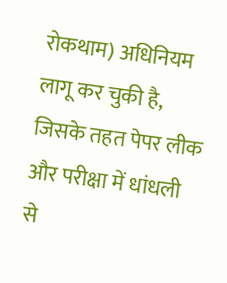रोकथाम) अधिनियम लागू कर चुकी है, जिसके तहत पेपर लीक और परीक्षा में धांधली से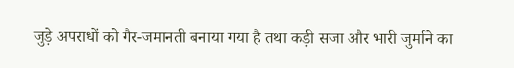जुड़े अपराधों को गैर-जमानती बनाया गया है तथा कड़ी सजा और भारी जुर्माने का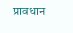प्रावधान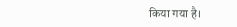किया गया है।